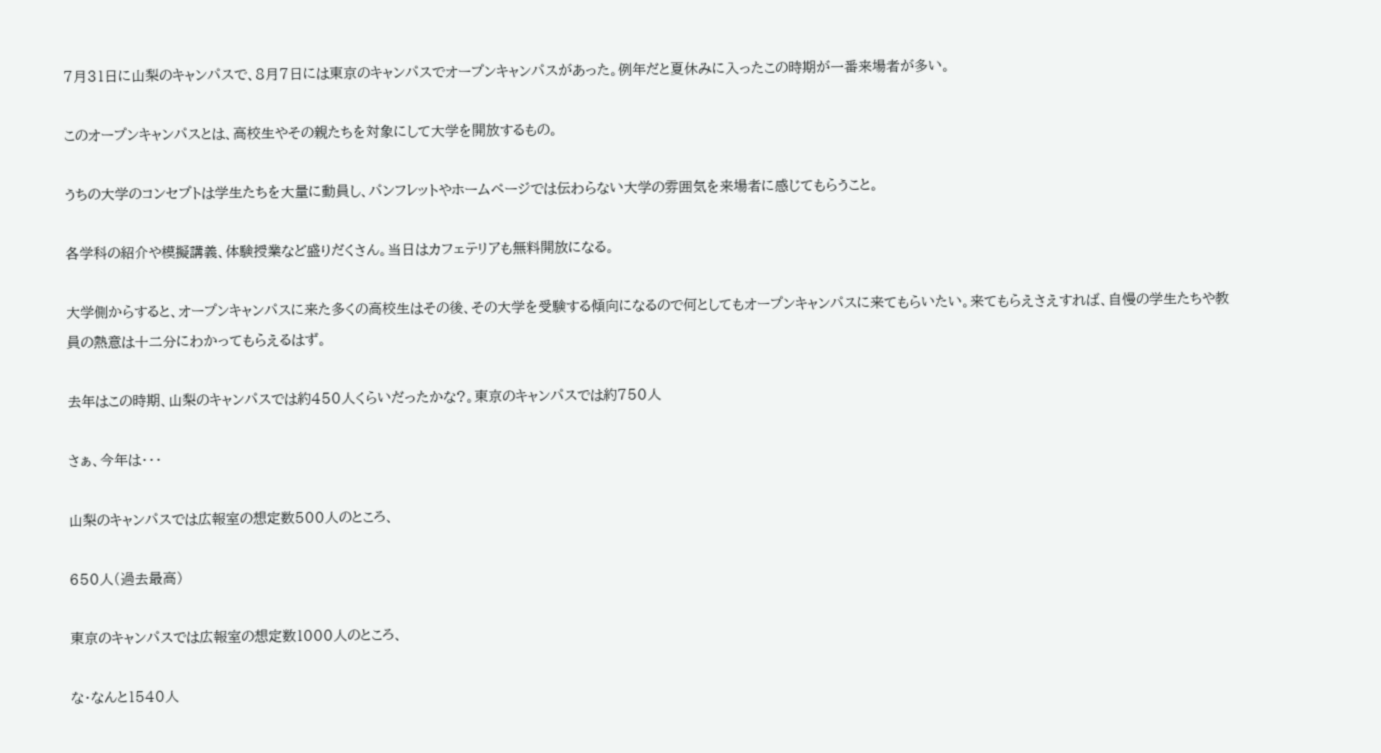7月31日に山梨のキャンパスで、8月7日には東京のキャンパスでオープンキャンパスがあった。例年だと夏休みに入ったこの時期が一番来場者が多い。

このオープンキャンパスとは、高校生やその親たちを対象にして大学を開放するもの。

うちの大学のコンセプトは学生たちを大量に動員し、パンフレットやホームページでは伝わらない大学の雰囲気を来場者に感じてもらうこと。

各学科の紹介や模擬講義、体験授業など盛りだくさん。当日はカフェテリアも無料開放になる。

大学側からすると、オープンキャンパスに来た多くの高校生はその後、その大学を受験する傾向になるので何としてもオープンキャンパスに来てもらいたい。来てもらえさえすれば、自慢の学生たちや教員の熱意は十二分にわかってもらえるはず。

去年はこの時期、山梨のキャンパスでは約450人くらいだったかな?。東京のキャンパスでは約750人

さぁ、今年は・・・

山梨のキャンパスでは広報室の想定数500人のところ、

650人(過去最高)

東京のキャンパスでは広報室の想定数1000人のところ、

な・なんと1540人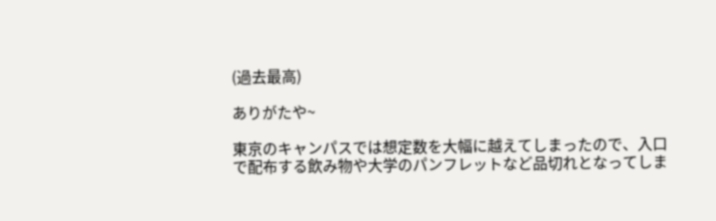(過去最高)

ありがたや~

東京のキャンパスでは想定数を大幅に越えてしまったので、入口で配布する飲み物や大学のパンフレットなど品切れとなってしま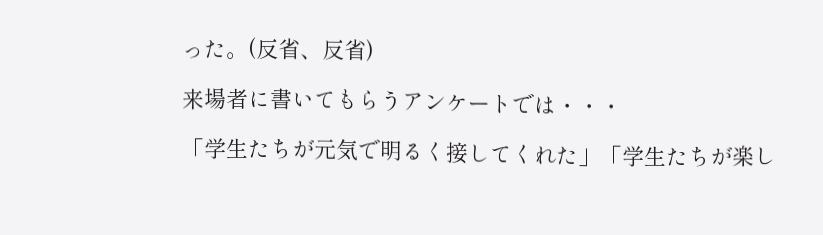った。(反省、反省)

来場者に書いてもらうアンケートでは・・・

「学生たちが元気で明るく接してくれた」「学生たちが楽し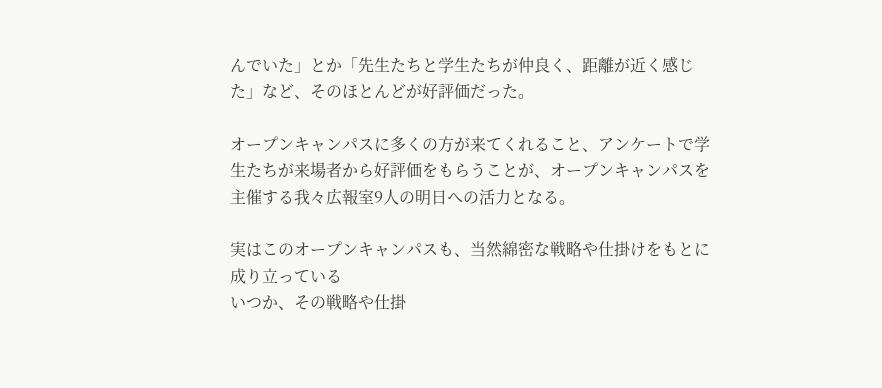んでいた」とか「先生たちと学生たちが仲良く、距離が近く感じた」など、そのほとんどが好評価だった。

オープンキャンパスに多くの方が来てくれること、アンケートで学生たちが来場者から好評価をもらうことが、オープンキャンパスを主催する我々広報室9人の明日への活力となる。

実はこのオープンキャンパスも、当然綿密な戦略や仕掛けをもとに成り立っている
いつか、その戦略や仕掛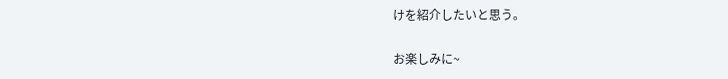けを紹介したいと思う。

お楽しみに~